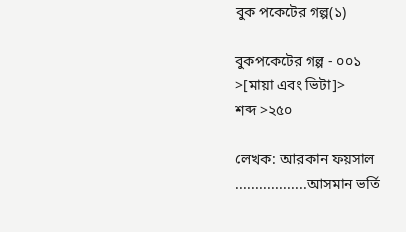বুক পকেটের গল্প(১)

বুকপকেটের গল্প - ০০১
>[মায়া এবং ভিটা]>
শব্দ >২৫০

লেখক: আরকান ফয়সাল
..................আসমান ভর্তি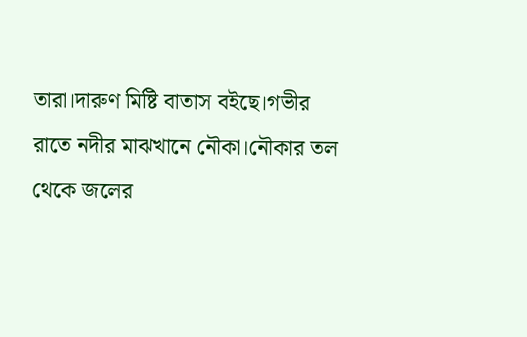তারা।দারুণ মিষ্টি বাতাস বইছে।গভীর রাতে নদীর মাঝখানে নৌকা।নৌকার তল থেকে জলের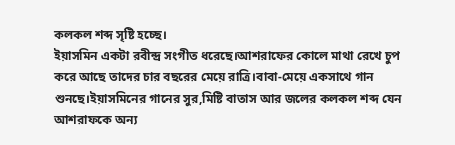কলকল শব্দ সৃষ্টি হচ্ছে।
ইয়াসমিন একটা রবীন্দ্র সংগীত ধরেছে।আশরাফের কোলে মাথা রেখে চুপ করে আছে তাদের চার বছরের মেয়ে রাত্রি।বাবা-মেয়ে একসাথে গান শুনছে।ইয়াসমিনের গানের সুর,মিষ্টি বাতাস আর জলের কলকল শব্দ যেন আশরাফকে অন্য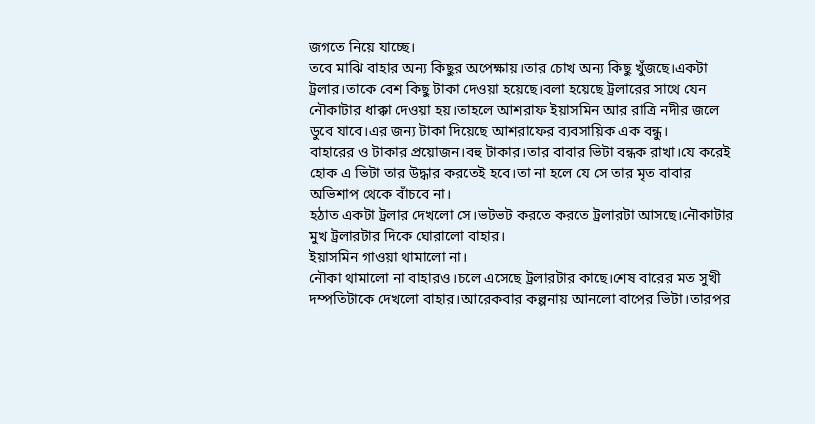জগতে নিয়ে যাচ্ছে।
তবে মাঝি বাহার অন্য কিছুর অপেক্ষায়।তার চোখ অন্য কিছু খুঁজছে।একটা ট্রলার।তাকে বেশ কিছু টাকা দেওয়া হয়েছে।বলা হয়েছে ট্রলারের সাথে যেন নৌকাটার ধাক্কা দেওয়া হয়।তাহলে আশরাফ ইয়াসমিন আর রাত্রি নদীর জলে ডুবে যাবে।এর জন্য টাকা দিয়েছে আশরাফের ব্যবসায়িক এক বন্ধু।
বাহারের ও টাকার প্রয়োজন।বহু টাকার।তার বাবার ভিটা বন্ধক রাখা।যে করেই হোক এ ভিটা তার উদ্ধার করতেই হবে।তা না হলে যে সে তার মৃত বাবার অভিশাপ থেকে বাঁচবে না।
হঠাত একটা ট্রলার দেখলো সে।ভটভট করতে করতে ট্রলারটা আসছে।নৌকাটার মুখ ট্রলারটার দিকে ঘোরালো বাহার।
ইয়াসমিন গাওয়া থামালো না।
নৌকা থামালো না বাহারও।চলে এসেছে ট্রলারটার কাছে।শেষ বারের মত সুখী দম্পতিটাকে দেখলো বাহার।আরেকবার কল্পনায় আনলো বাপের ভিটা।তারপর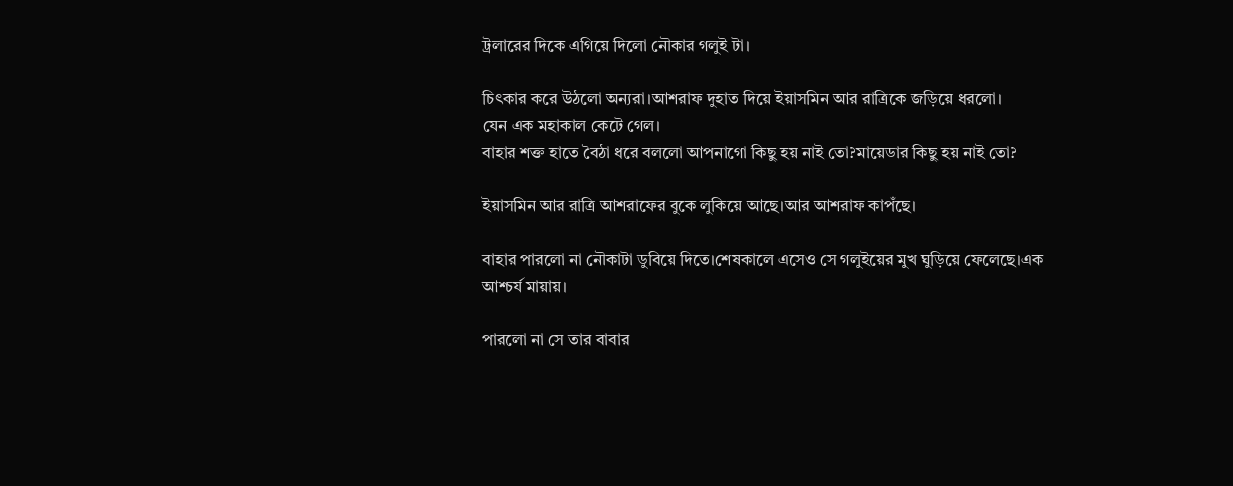ট্রলারের দিকে এগিয়ে দিলো নৌকার গলুই টা।

চিৎকার করে উঠলো অন্যরা।আশরাফ দুহাত দিয়ে ইয়াসমিন আর রাত্রিকে জড়িয়ে ধরলো।
যেন এক মহাকাল কেটে গেল।
বাহার শক্ত হাতে বৈঠা ধরে বললো আপনাগো কিছু হয় নাই তো?মায়েডার কিছু হয় নাই তো?

ইয়াসমিন আর রাত্রি আশরাফের বুকে লুকিয়ে আছে।আর আশরাফ কাপঁছে।

বাহার পারলো না নৌকাটা ডুবিয়ে দিতে।শেষকালে এসেও সে গলুইয়ের মুখ ঘুড়িয়ে ফেলেছে।এক আশ্চর্য মায়ায়।

পারলো না সে তার বাবার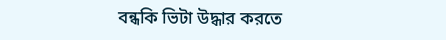বন্ধকি ভিটা উদ্ধার করতে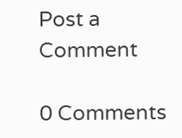Post a Comment

0 Comments